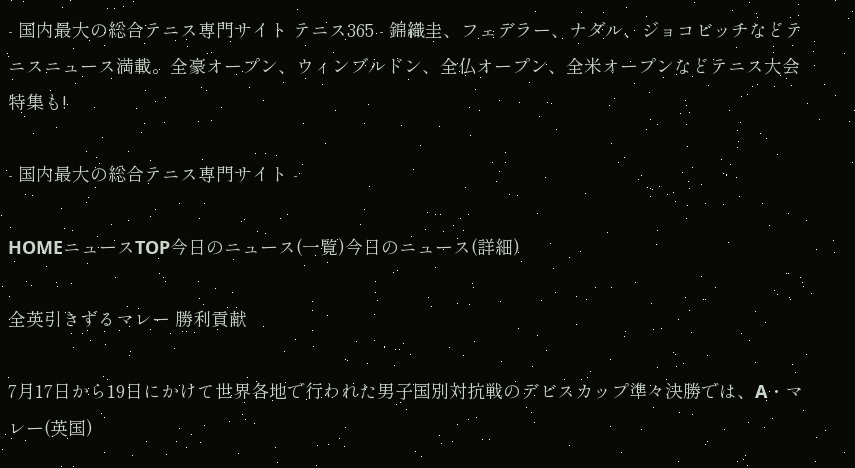- 国内最大の総合テニス専門サイト テニス365 - 錦織圭、フェデラー、ナダル、ジョコビッチなどテニスニュース満載。全豪オープン、ウィンブルドン、全仏オープン、全米オープンなどテニス大会特集も!

- 国内最大の総合テニス専門サイト -

HOMEニュースTOP今日のニュース(一覧)今日のニュース(詳細)

全英引きずるマレー 勝利貢献

7月17日から19日にかけて世界各地で行われた男子国別対抗戦のデビスカップ準々決勝では、A・マレー(英国)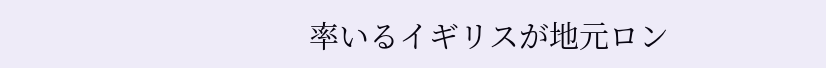率いるイギリスが地元ロン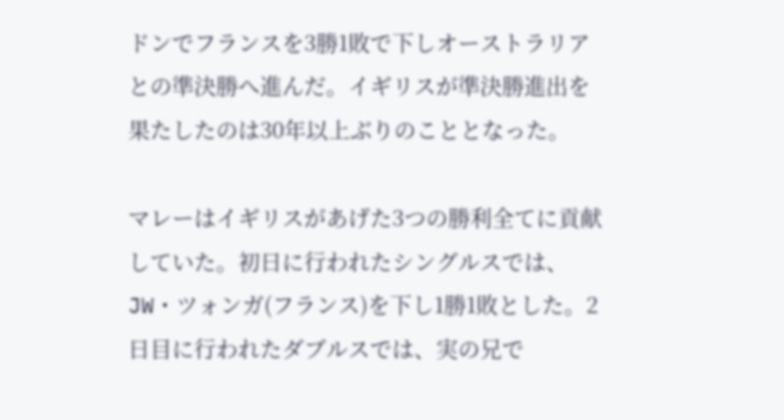ドンでフランスを3勝1敗で下しオーストラリアとの準決勝へ進んだ。イギリスが準決勝進出を果たしたのは30年以上ぶりのこととなった。

マレーはイギリスがあげた3つの勝利全てに貢献していた。初日に行われたシングルスでは、JW・ツォンガ(フランス)を下し1勝1敗とした。2日目に行われたダブルスでは、実の兄で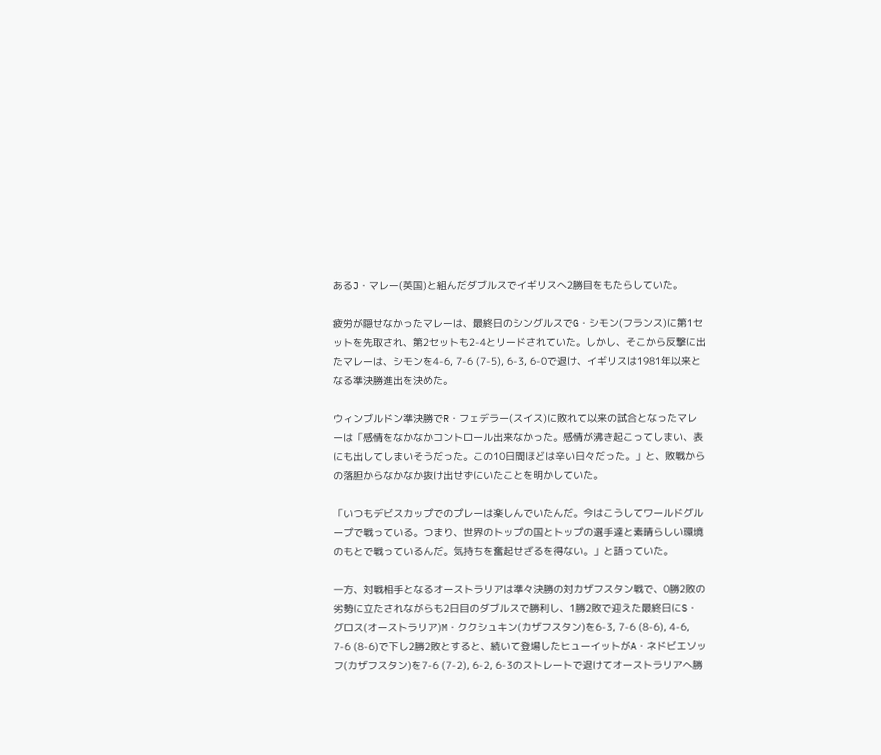あるJ・マレー(英国)と組んだダブルスでイギリスへ2勝目をもたらしていた。

疲労が隠せなかったマレーは、最終日のシングルスでG・シモン(フランス)に第1セットを先取され、第2セットも2-4とリードされていた。しかし、そこから反撃に出たマレーは、シモンを4-6, 7-6 (7-5), 6-3, 6-0で退け、イギリスは1981年以来となる準決勝進出を決めた。

ウィンブルドン準決勝でR・フェデラー(スイス)に敗れて以来の試合となったマレーは「感情をなかなかコントロール出来なかった。感情が沸き起こってしまい、表にも出してしまいそうだった。この10日間ほどは辛い日々だった。」と、敗戦からの落胆からなかなか抜け出せずにいたことを明かしていた。

「いつもデビスカップでのプレーは楽しんでいたんだ。今はこうしてワールドグループで戦っている。つまり、世界のトップの国とトップの選手達と素晴らしい環境のもとで戦っているんだ。気持ちを奮起せざるを得ない。」と語っていた。

一方、対戦相手となるオーストラリアは準々決勝の対カザフスタン戦で、0勝2敗の劣勢に立たされながらも2日目のダブルスで勝利し、1勝2敗で迎えた最終日にS・グロス(オーストラリア)M・ククシュキン(カザフスタン)を6-3, 7-6 (8-6), 4-6, 7-6 (8-6)で下し2勝2敗とすると、続いて登場したヒューイットがA・ネドビエソッフ(カザフスタン)を7-6 (7-2), 6-2, 6-3のストレートで退けてオーストラリアへ勝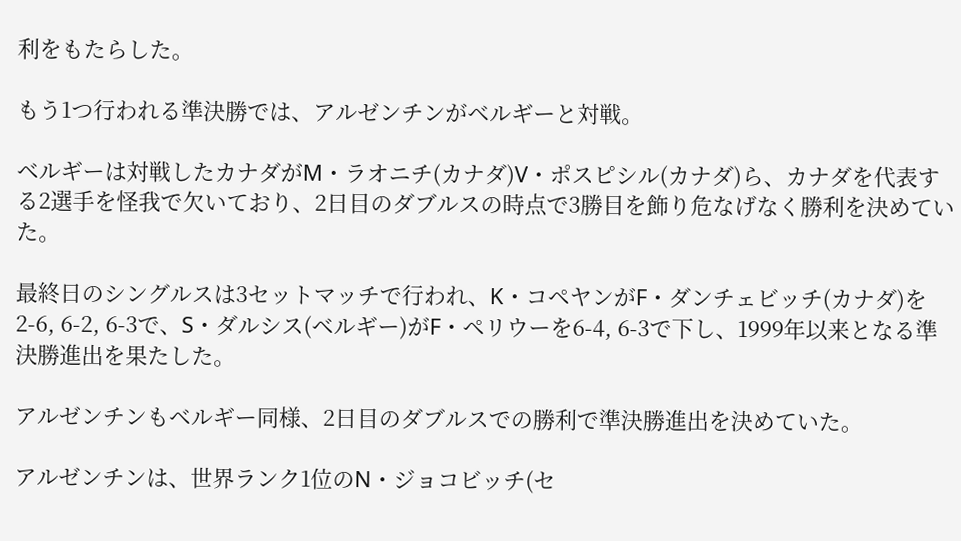利をもたらした。

もう1つ行われる準決勝では、アルゼンチンがベルギーと対戦。

ベルギーは対戦したカナダがM・ラオニチ(カナダ)V・ポスピシル(カナダ)ら、カナダを代表する2選手を怪我で欠いており、2日目のダブルスの時点で3勝目を飾り危なげなく勝利を決めていた。

最終日のシングルスは3セットマッチで行われ、K・コペヤンがF・ダンチェビッチ(カナダ)を2-6, 6-2, 6-3で、S・ダルシス(ベルギー)がF・ペリウーを6-4, 6-3で下し、1999年以来となる準決勝進出を果たした。

アルゼンチンもベルギー同様、2日目のダブルスでの勝利で準決勝進出を決めていた。

アルゼンチンは、世界ランク1位のN・ジョコビッチ(セ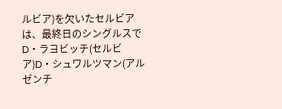ルビア)を欠いたセルビアは、最終日のシングルスでD・ラヨビッチ(セルビア)D・シュワルツマン(アルゼンチ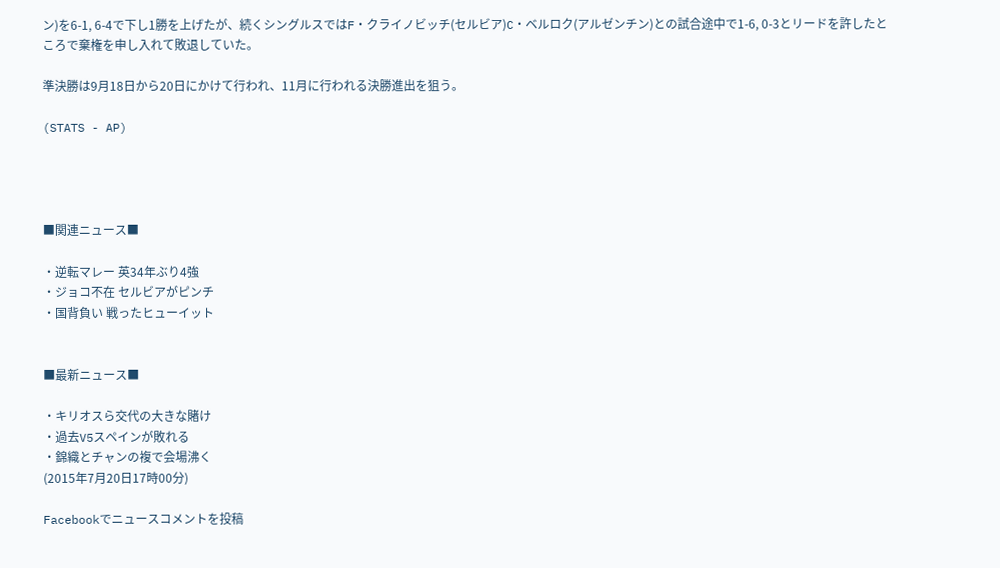ン)を6-1, 6-4で下し1勝を上げたが、続くシングルスではF・クライノビッチ(セルビア)C・ベルロク(アルゼンチン)との試合途中で1-6, 0-3とリードを許したところで棄権を申し入れて敗退していた。

準決勝は9月18日から20日にかけて行われ、11月に行われる決勝進出を狙う。

(STATS - AP)




■関連ニュース■

・逆転マレー 英34年ぶり4強
・ジョコ不在 セルビアがピンチ
・国背負い 戦ったヒューイット


■最新ニュース■

・キリオスら交代の大きな賭け
・過去V5スペインが敗れる
・錦織とチャンの複で会場沸く
(2015年7月20日17時00分)

Facebookでニュースコメントを投稿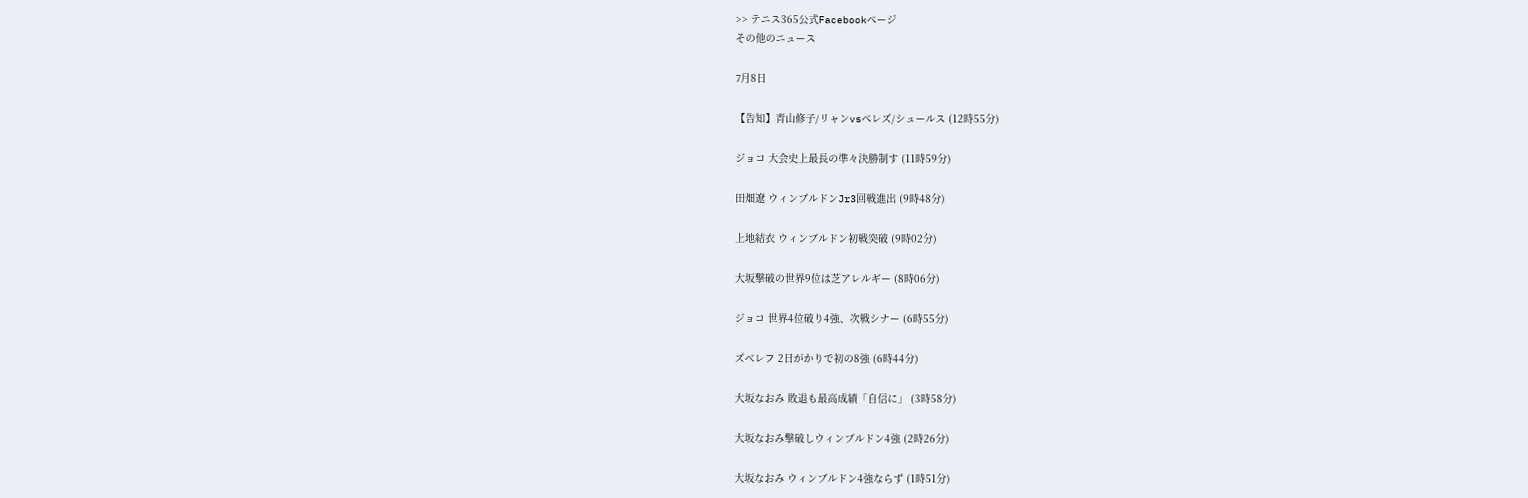>> テニス365公式Facebookページ
その他のニュース

7月8日

【告知】青山修子/リャンvsペレズ/シュールス (12時55分)

ジョコ 大会史上最長の準々決勝制す (11時59分)

田畑遼 ウィンブルドンJr3回戦進出 (9時48分)

上地結衣 ウィンブルドン初戦突破 (9時02分)

大坂撃破の世界9位は芝アレルギー (8時06分)

ジョコ 世界4位破り4強、次戦シナー (6時55分)

ズべレフ 2日がかりで初の8強 (6時44分)

大坂なおみ 敗退も最高成績「自信に」 (3時58分)

大坂なおみ撃破しウィンブルドン4強 (2時26分)

大坂なおみ ウィンブルドン4強ならず (1時51分)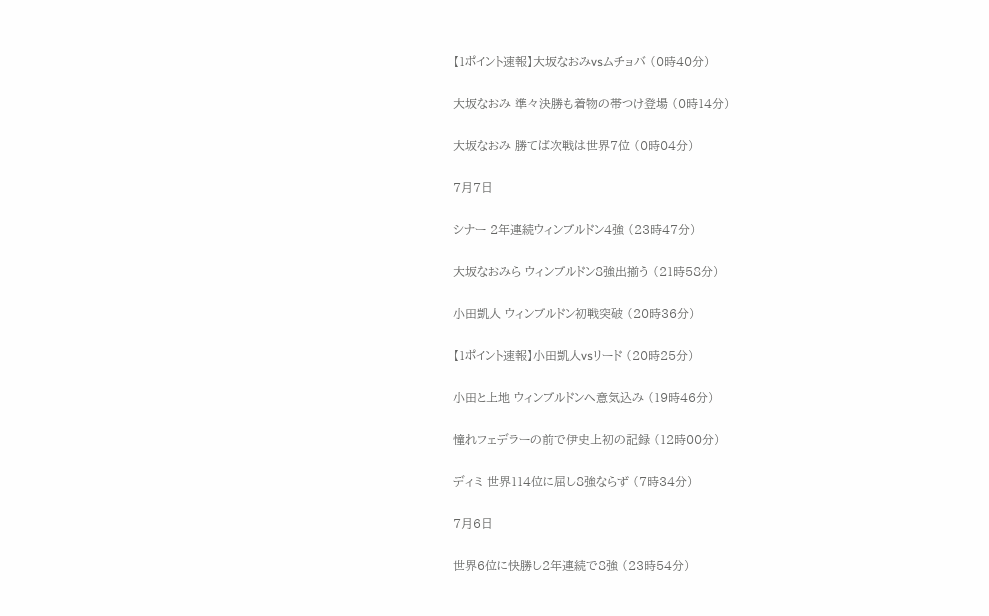【1ポイント速報】大坂なおみvsムチョバ (0時40分)

大坂なおみ 準々決勝も着物の帯つけ登場 (0時14分)

大坂なおみ 勝てば次戦は世界7位 (0時04分)

7月7日

シナー 2年連続ウィンブルドン4強 (23時47分)

大坂なおみら ウィンブルドン8強出揃う (21時58分)

小田凱人 ウィンブルドン初戦突破 (20時36分)

【1ポイント速報】小田凱人vsリード (20時25分)

小田と上地 ウィンブルドンへ意気込み (19時46分)

憧れフェデラーの前で伊史上初の記録 (12時00分)

ディミ 世界114位に屈し8強ならず (7時34分)

7月6日

世界6位に快勝し2年連続で8強 (23時54分)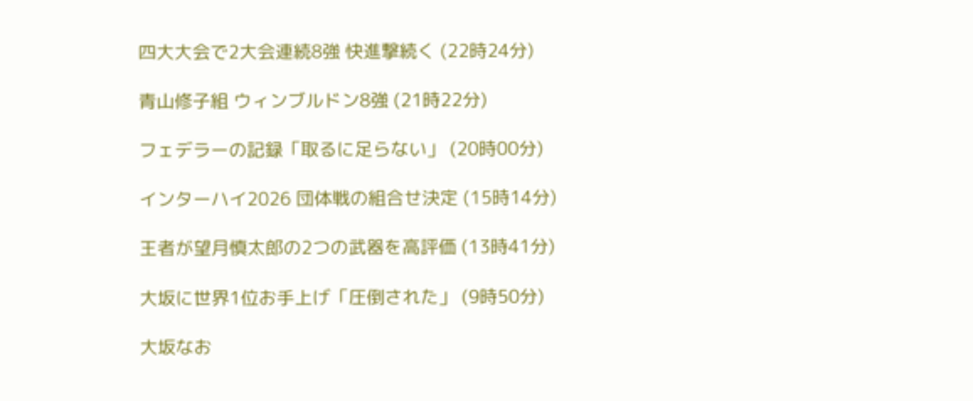四大大会で2大会連続8強 快進撃続く (22時24分)

青山修子組 ウィンブルドン8強 (21時22分)

フェデラーの記録「取るに足らない」 (20時00分)

インターハイ2026 団体戦の組合せ決定 (15時14分)

王者が望月慎太郎の2つの武器を高評価 (13時41分)

大坂に世界1位お手上げ「圧倒された」 (9時50分)

大坂なお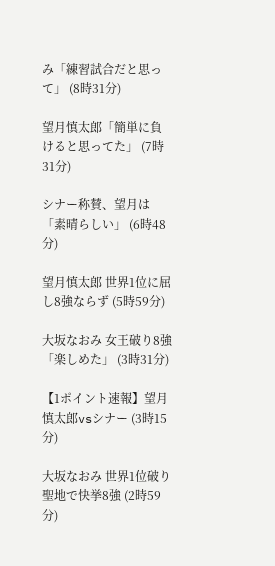み「練習試合だと思って」 (8時31分)

望月慎太郎「簡単に負けると思ってた」 (7時31分)

シナー称賛、望月は「素晴らしい」 (6時48分)

望月慎太郎 世界1位に屈し8強ならず (5時59分)

大坂なおみ 女王破り8強「楽しめた」 (3時31分)

【1ポイント速報】望月慎太郎vsシナー (3時15分)

大坂なおみ 世界1位破り聖地で快挙8強 (2時59分)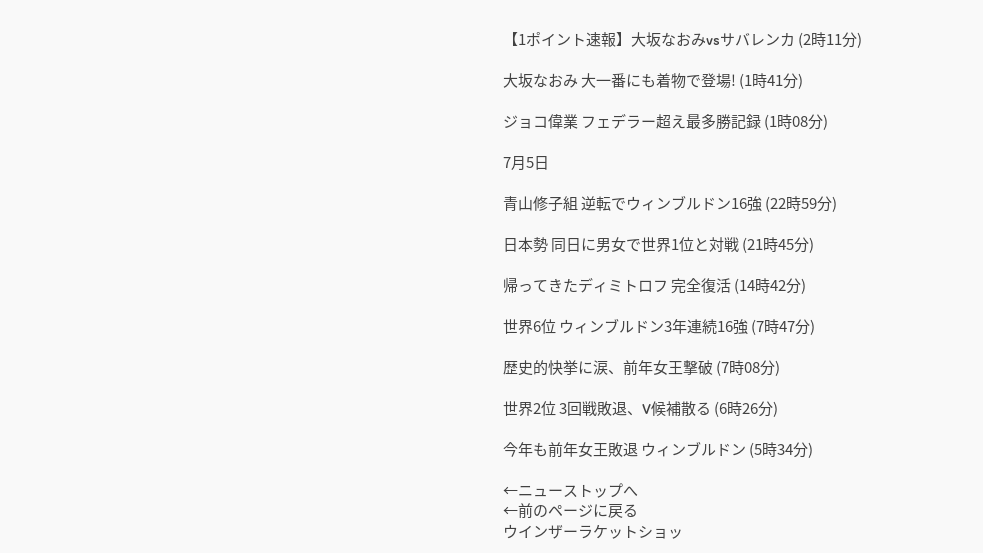【1ポイント速報】大坂なおみvsサバレンカ (2時11分)

大坂なおみ 大一番にも着物で登場! (1時41分)

ジョコ偉業 フェデラー超え最多勝記録 (1時08分)

7月5日

青山修子組 逆転でウィンブルドン16強 (22時59分)

日本勢 同日に男女で世界1位と対戦 (21時45分)

帰ってきたディミトロフ 完全復活 (14時42分)

世界6位 ウィンブルドン3年連続16強 (7時47分)

歴史的快挙に涙、前年女王撃破 (7時08分)

世界2位 3回戦敗退、V候補散る (6時26分)

今年も前年女王敗退 ウィンブルドン (5時34分)

←ニューストップへ
←前のページに戻る
ウインザーラケットショッ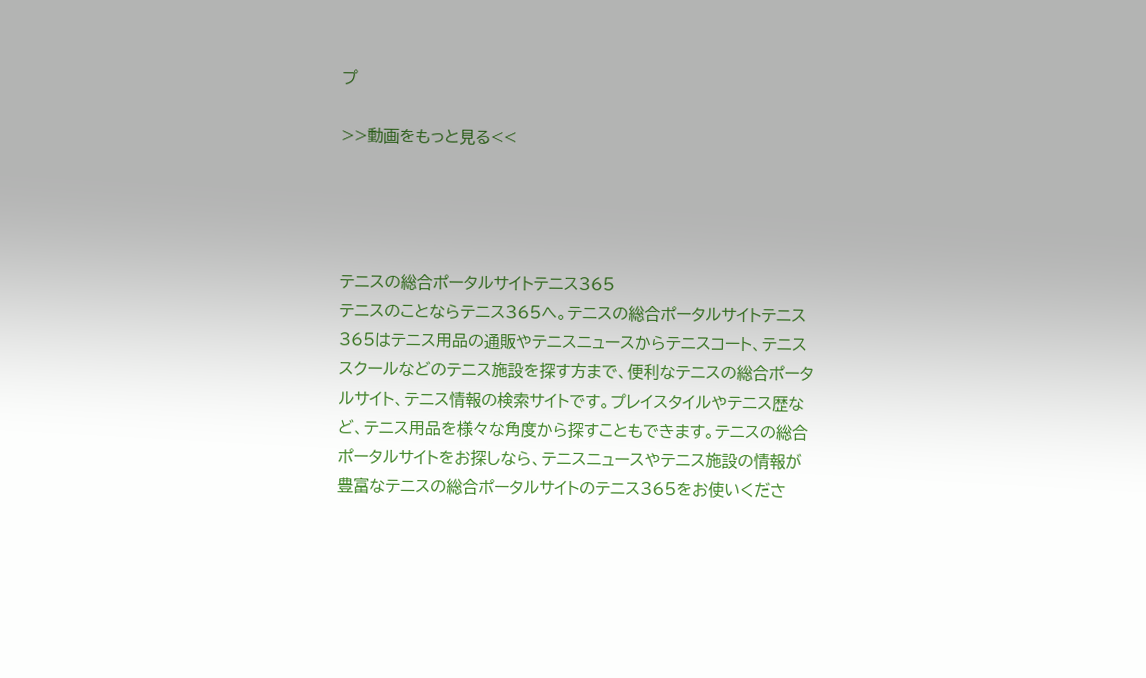プ

>>動画をもっと見る<<




テニスの総合ポータルサイトテニス365
テニスのことならテニス365へ。テニスの総合ポータルサイトテニス365はテニス用品の通販やテニスニュースからテニスコート、テニススクールなどのテニス施設を探す方まで、便利なテニスの総合ポータルサイト、テニス情報の検索サイトです。プレイスタイルやテニス歴など、テニス用品を様々な角度から探すこともできます。テニスの総合ポータルサイトをお探しなら、テニスニュースやテニス施設の情報が豊富なテニスの総合ポータルサイトのテニス365をお使いくださ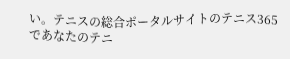い。テニスの総合ポータルサイトのテニス365であなたのテニ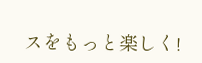スをもっと楽しく!